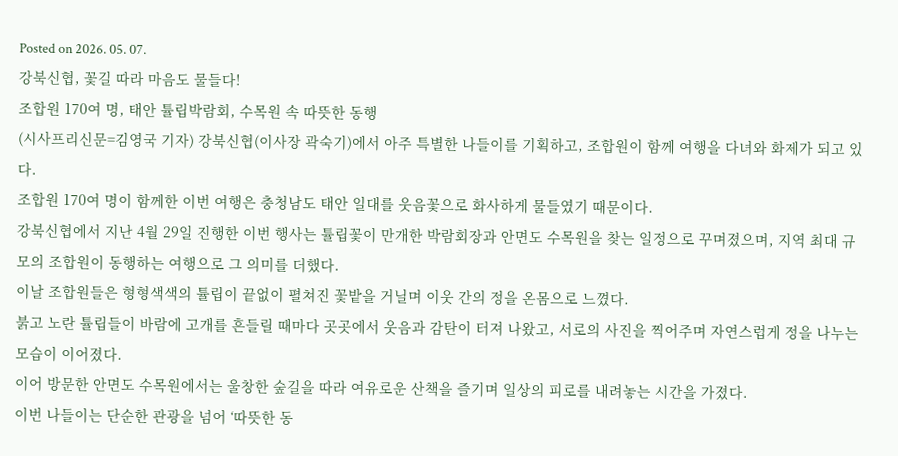Posted on 2026. 05. 07.
강북신협, 꽃길 따라 마음도 물들다!
조합원 170여 명, 태안 튤립박람회, 수목원 속 따뜻한 동행
(시사프리신문=김영국 기자) 강북신협(이사장 곽숙기)에서 아주 특별한 나들이를 기획하고, 조합원이 함께 여행을 다녀와 화제가 되고 있다.
조합원 170여 명이 함께한 이번 여행은 충청남도 태안 일대를 웃음꽃으로 화사하게 물들였기 때문이다.
강북신협에서 지난 4월 29일 진행한 이번 행사는 튤립꽃이 만개한 박람회장과 안면도 수목원을 찾는 일정으로 꾸며졌으며, 지역 최대 규모의 조합원이 동행하는 여행으로 그 의미를 더했다.
이날 조합원들은 형형색색의 튤립이 끝없이 펼쳐진 꽃밭을 거닐며 이웃 간의 정을 온몸으로 느꼈다.
붉고 노란 튤립들이 바람에 고개를 흔들릴 때마다 곳곳에서 웃음과 감탄이 터져 나왔고, 서로의 사진을 찍어주며 자연스럽게 정을 나누는 모습이 이어졌다.
이어 방문한 안면도 수목원에서는 울창한 숲길을 따라 여유로운 산책을 즐기며 일상의 피로를 내려놓는 시간을 가졌다.
이번 나들이는 단순한 관광을 넘어 ‘따뜻한 동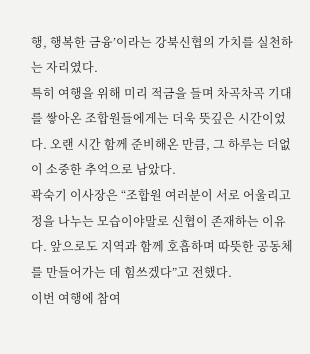행, 행복한 금융’이라는 강북신협의 가치를 실천하는 자리였다.
특히 여행을 위해 미리 적금을 들며 차곡차곡 기대를 쌓아온 조합원들에게는 더욱 뜻깊은 시간이었다. 오랜 시간 함께 준비해온 만큼, 그 하루는 더없이 소중한 추억으로 남았다.
곽숙기 이사장은 “조합원 여러분이 서로 어울리고 정을 나누는 모습이야말로 신협이 존재하는 이유다. 앞으로도 지역과 함께 호흡하며 따뜻한 공동체를 만들어가는 데 힘쓰겠다”고 전했다.
이번 여행에 참여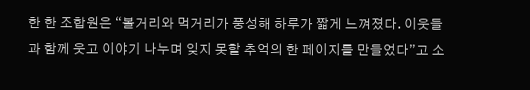한 한 조합원은 “볼거리와 먹거리가 풍성해 하루가 짧게 느껴졌다. 이웃들과 함께 웃고 이야기 나누며 잊지 못할 추억의 한 페이지를 만들었다”고 소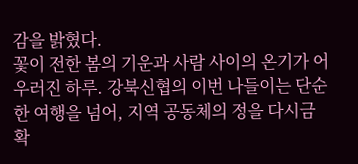감을 밝혔다.
꽃이 전한 봄의 기운과 사람 사이의 온기가 어우러진 하루. 강북신협의 이번 나들이는 단순한 여행을 넘어, 지역 공동체의 정을 다시금 확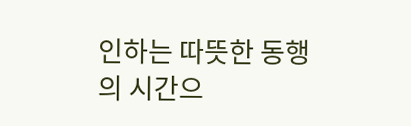인하는 따뜻한 동행의 시간으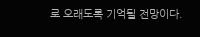로 오래도록 기억될 전망이다.